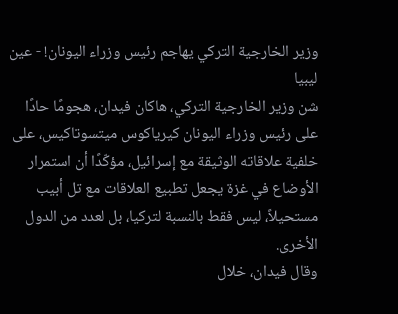وزير الخارجية التركي يهاجم رئيس وزراء اليونان! - عين ليبيا
شن وزير الخارجية التركي، هاكان فيدان، هجومًا حادًا على رئيس وزراء اليونان كيرياكوس ميتسوتاكيس، على خلفية علاقاته الوثيقة مع إسرائيل، مؤكّدًا أن استمرار الأوضاع في غزة يجعل تطبيع العلاقات مع تل أبيب مستحيلاً، ليس فقط بالنسبة لتركيا، بل لعدد من الدول الأخرى.
وقال فيدان، خلال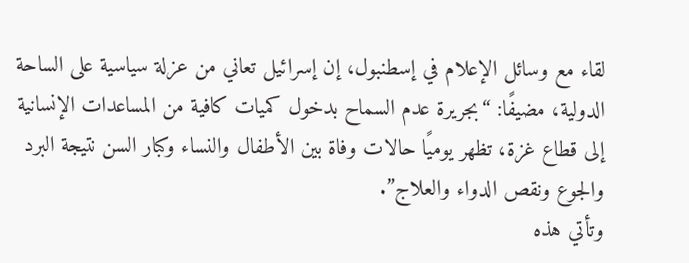لقاء مع وسائل الإعلام في إسطنبول، إن إسرائيل تعاني من عزلة سياسية على الساحة الدولية، مضيفًا: “بجريرة عدم السماح بدخول كميات كافية من المساعدات الإنسانية إلى قطاع غزة، تظهر يوميًا حالات وفاة بين الأطفال والنساء وكبار السن نتيجة البرد والجوع ونقص الدواء والعلاج”.
وتأتي هذه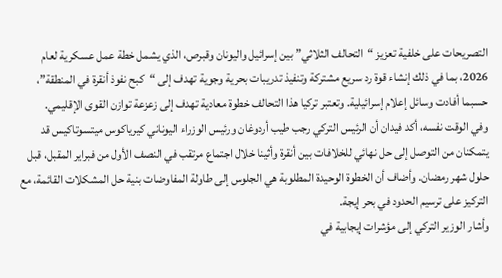التصريحات على خلفية تعزيز “التحالف الثلاثي” بين إسرائيل واليونان وقبرص، الذي يشمل خطة عمل عسكرية لعام 2026، بما في ذلك إنشاء قوة رد سريع مشتركة وتنفيذ تدريبات بحرية وجوية تهدف إلى “كبح نفوذ أنقرة في المنطقة”، حسبما أفادت وسائل إعلام إسرائيلية. وتعتبر تركيا هذا التحالف خطوة معادية تهدف إلى زعزعة توازن القوى الإقليمي.
وفي الوقت نفسه، أكد فيدان أن الرئيس التركي رجب طيب أردوغان ورئيس الوزراء اليوناني كيرياكوس ميتسوتاكيس قد يتمكنان من التوصل إلى حل نهائي للخلافات بين أنقرة وأثينا خلال اجتماع مرتقب في النصف الأول من فبراير المقبل، قبل حلول شهر رمضان. وأضاف أن الخطوة الوحيدة المطلوبة هي الجلوس إلى طاولة المفاوضات بنية حل المشكلات القائمة، مع التركيز على ترسيم الحدود في بحر إيجة.
وأشار الوزير التركي إلى مؤشرات إيجابية في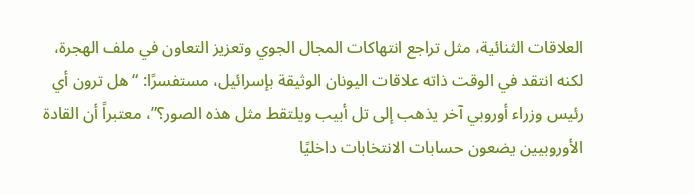العلاقات الثنائية، مثل تراجع انتهاكات المجال الجوي وتعزيز التعاون في ملف الهجرة، لكنه انتقد في الوقت ذاته علاقات اليونان الوثيقة بإسرائيل، مستفسرًا: “هل ترون أي رئيس وزراء أوروبي آخر يذهب إلى تل أبيب ويلتقط مثل هذه الصور؟”، معتبراً أن القادة الأوروبيين يضعون حسابات الانتخابات داخليًا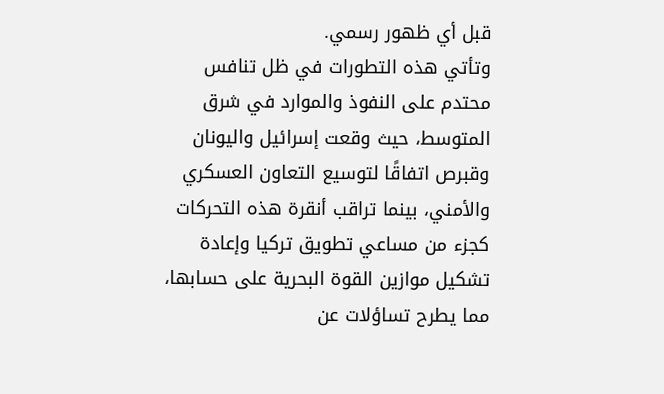قبل أي ظهور رسمي.
وتأتي هذه التطورات في ظل تنافس محتدم على النفوذ والموارد في شرق المتوسط، حيث وقعت إسرائيل واليونان وقبرص اتفاقًا لتوسيع التعاون العسكري والأمني، بينما تراقب أنقرة هذه التحركات كجزء من مساعي تطويق تركيا وإعادة تشكيل موازين القوة البحرية على حسابها، مما يطرح تساؤلات عن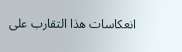انعكاسات هذا التقارب على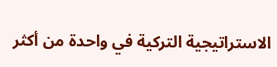الاستراتيجية التركية في واحدة من أكثر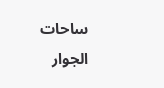ساحات الجوار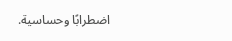اضطرابًا وحساسية.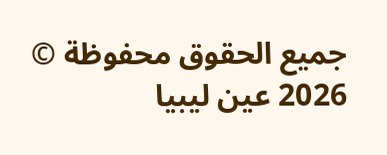جميع الحقوق محفوظة © 2026 عين ليبيا